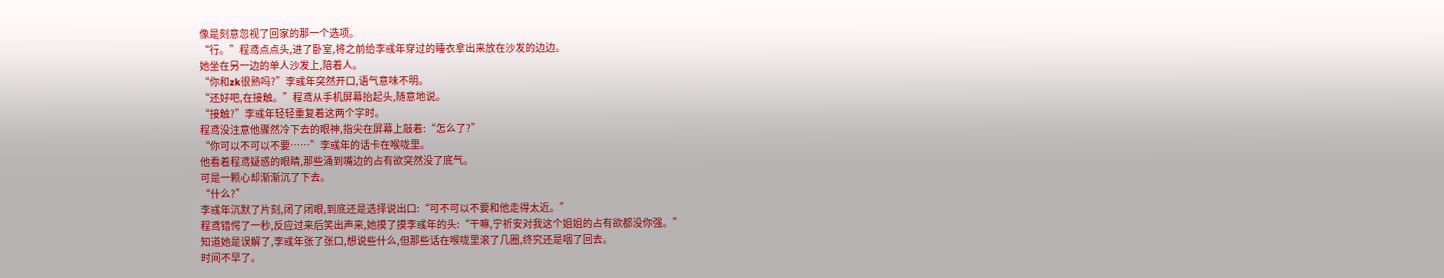像是刻意忽视了回家的那一个选项。
“行。”程鸢点点头,进了卧室,将之前给李彧年穿过的睡衣拿出来放在沙发的边边。
她坐在另一边的单人沙发上,陪着人。
“你和zk很熟吗?”李彧年突然开口,语气意味不明。
“还好吧,在接触。”程鸢从手机屏幕抬起头,随意地说。
“接触?”李彧年轻轻重复着这两个字时。
程鸢没注意他骤然冷下去的眼神,指尖在屏幕上敲着:“怎么了?”
“你可以不可以不要……”李彧年的话卡在喉咙里。
他看着程鸢疑惑的眼睛,那些涌到嘴边的占有欲突然没了底气。
可是一颗心却渐渐沉了下去。
“什么?”
李彧年沉默了片刻,闭了闭眼,到底还是选择说出口:“可不可以不要和他走得太近。”
程鸢错愕了一秒,反应过来后笑出声来,她摸了摸李彧年的头:“干嘛,宁祈安对我这个姐姐的占有欲都没你强。”
知道她是误解了,李彧年张了张口,想说些什么,但那些话在喉咙里滚了几圈,终究还是咽了回去。
时间不早了。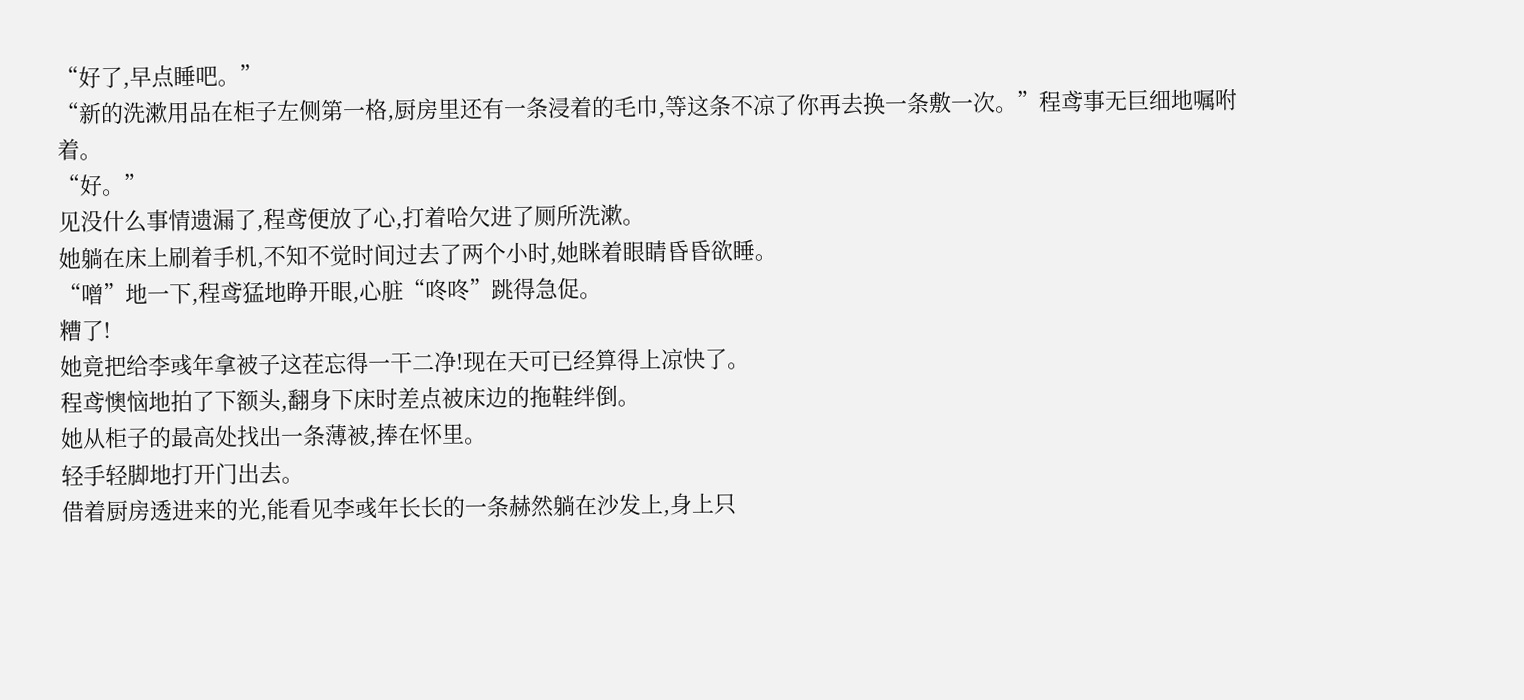“好了,早点睡吧。”
“新的洗漱用品在柜子左侧第一格,厨房里还有一条浸着的毛巾,等这条不凉了你再去换一条敷一次。”程鸢事无巨细地嘱咐着。
“好。”
见没什么事情遗漏了,程鸢便放了心,打着哈欠进了厕所洗漱。
她躺在床上刷着手机,不知不觉时间过去了两个小时,她眯着眼睛昏昏欲睡。
“噌”地一下,程鸢猛地睁开眼,心脏“咚咚”跳得急促。
糟了!
她竟把给李彧年拿被子这茬忘得一干二净!现在天可已经算得上凉快了。
程鸢懊恼地拍了下额头,翻身下床时差点被床边的拖鞋绊倒。
她从柜子的最高处找出一条薄被,捧在怀里。
轻手轻脚地打开门出去。
借着厨房透进来的光,能看见李彧年长长的一条赫然躺在沙发上,身上只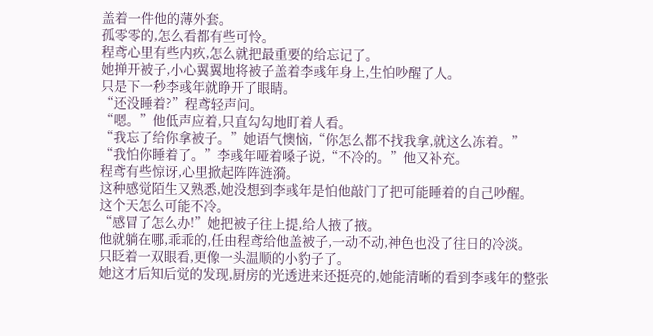盖着一件他的薄外套。
孤零零的,怎么看都有些可怜。
程鸢心里有些内疚,怎么就把最重要的给忘记了。
她掸开被子,小心翼翼地将被子盖着李彧年身上,生怕吵醒了人。
只是下一秒李彧年就睁开了眼睛。
“还没睡着?”程鸢轻声问。
“嗯。”他低声应着,只直勾勾地盯着人看。
“我忘了给你拿被子。”她语气懊恼,“你怎么都不找我拿,就这么冻着。”
“我怕你睡着了。”李彧年哑着嗓子说,“不冷的。”他又补充。
程鸢有些惊讶,心里掀起阵阵涟漪。
这种感觉陌生又熟悉,她没想到李彧年是怕他敲门了把可能睡着的自己吵醒。
这个天怎么可能不冷。
“感冒了怎么办!”她把被子往上提,给人掖了掖。
他就躺在哪,乖乖的,任由程鸢给他盖被子,一动不动,神色也没了往日的冷淡。
只眨着一双眼看,更像一头温顺的小豹子了。
她这才后知后觉的发现,厨房的光透进来还挺亮的,她能清晰的看到李彧年的整张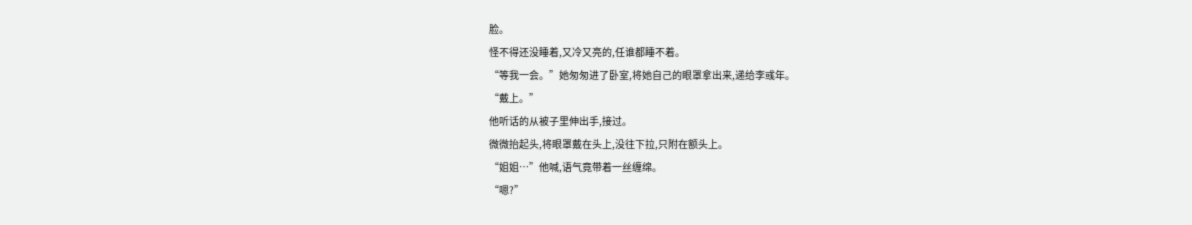脸。
怪不得还没睡着,又冷又亮的,任谁都睡不着。
“等我一会。”她匆匆进了卧室,将她自己的眼罩拿出来,递给李彧年。
“戴上。”
他听话的从被子里伸出手,接过。
微微抬起头,将眼罩戴在头上,没往下拉,只附在额头上。
“姐姐…”他喊,语气竟带着一丝缠绵。
“嗯?”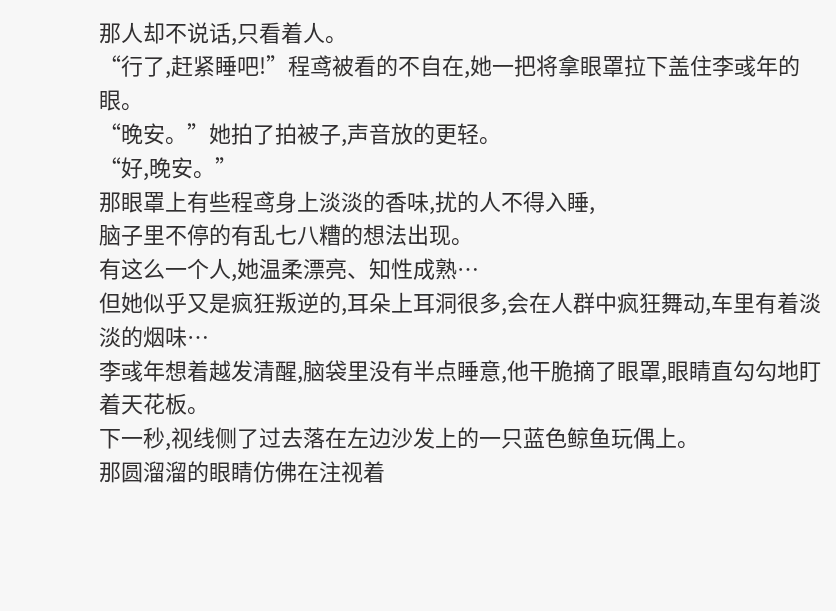那人却不说话,只看着人。
“行了,赶紧睡吧!”程鸢被看的不自在,她一把将拿眼罩拉下盖住李彧年的眼。
“晚安。”她拍了拍被子,声音放的更轻。
“好,晚安。”
那眼罩上有些程鸢身上淡淡的香味,扰的人不得入睡,
脑子里不停的有乱七八糟的想法出现。
有这么一个人,她温柔漂亮、知性成熟…
但她似乎又是疯狂叛逆的,耳朵上耳洞很多,会在人群中疯狂舞动,车里有着淡淡的烟味…
李彧年想着越发清醒,脑袋里没有半点睡意,他干脆摘了眼罩,眼睛直勾勾地盯着天花板。
下一秒,视线侧了过去落在左边沙发上的一只蓝色鲸鱼玩偶上。
那圆溜溜的眼睛仿佛在注视着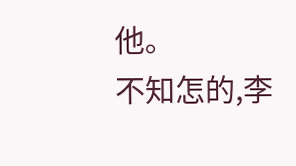他。
不知怎的,李